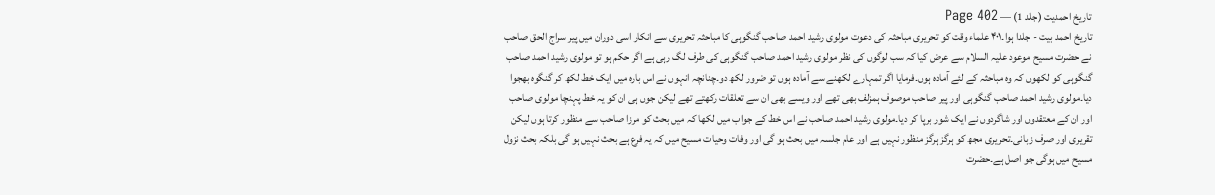تاریخ احمدیت (جلد 1) — Page 402
تاریخ احمد بیت - جلدا ہوا۔۴۰۱ علماء وقت کو تحریری مباحثہ کی دعوت مولوی رشید احمد صاحب گنگوہی کا مباحثہ تحریری سے انکار اسی دوران میں پیر سراج الحق صاحب نے حضرت مسیح موعود علیہ السلام سے عرض کیا کہ سب لوگوں کی نظر مولوی رشید احمد صاحب گنگوہی کی طرف لگ رہی ہے اگر حکم ہو تو مولوی رشید احمد صاحب گنگوہی کو لکھوں کہ وہ مباحثہ کے لئے آمادہ ہوں۔فرمایا اگر تمہارے لکھنے سے آمادہ ہوں تو ضرور لکھ دو۔چنانچہ انہوں نے اس بارہ میں ایک خط لکھ کر گنگوہ بھجوا دیا۔مولوی رشید احمد صاحب گنگوہی اور پیر صاحب موصوف ہمزلف بھی تھے اور ویسے بھی ان سے تعلقات رکھتے تھے لیکن جوں ہی ان کو یہ خط پہنچا مولوی صاحب اور ان کے معتقدوں اور شاگردوں نے ایک شور برپا کر دیا۔مولوی رشید احمد صاحب نے اس خط کے جواب میں لکھا کہ میں بحث کو مرزا صاحب سے منظور کرتا ہوں لیکن تقریری اور صرف زبانی۔تحریری مجھ کو ہرگز ہرگز منظور نہیں ہے اور عام جلسہ میں بحث ہو گی اور وفات وحیات مسیح میں کہ یہ فرع ہے بحث نہیں ہو گی بلکہ بحث نزول مسیح میں ہوگی جو اصل ہے۔حضرت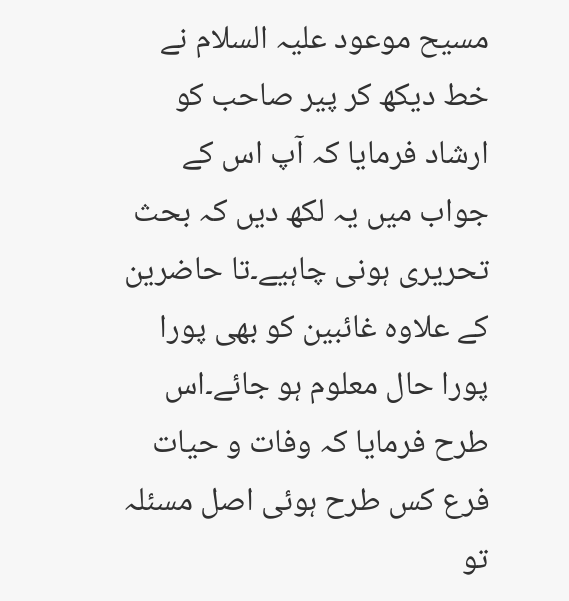مسیح موعود علیہ السلام نے خط دیکھ کر پیر صاحب کو ارشاد فرمایا کہ آپ اس کے جواب میں یہ لکھ دیں کہ بحث تحریری ہونی چاہیے۔تا حاضرین کے علاوہ غائبین کو بھی پورا پورا حال معلوم ہو جائے۔اس طرح فرمایا کہ وفات و حیات فرع کس طرح ہوئی اصل مسئلہ تو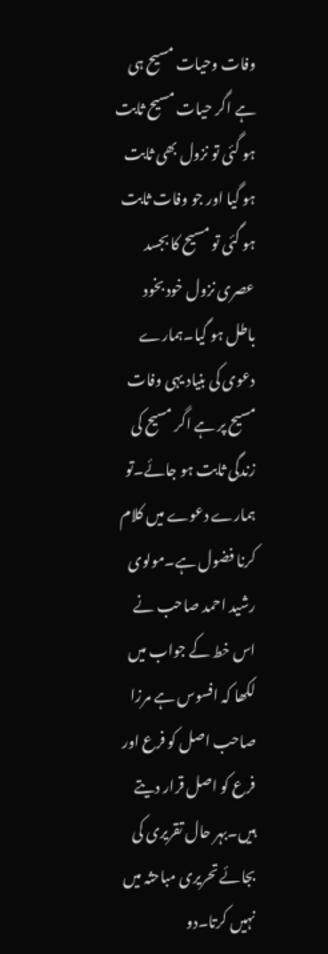وفات وحیات مسیح ہی ہے اگر حیات مسیح ثابت ہو گئی تو نزول بھی ثابت ہو گیا اور جو وفات ثابت ہو گئی تو مسیح کا بجسد عصری نزول خود بخود باطل ہو گیا۔ہمارے دعوی کی بنیاد یہی وفات مسیح پر ہے اگر مسیح کی زندگی ثابت ہو جائے۔تو ہمارے دعوے میں کلام کرنا فضول ہے۔مولوی رشید احمد صاحب نے اس خط کے جواب میں لکھا کہ افسوس ہے مرزا صاحب اصل کو فرع اور فرع کو اصل قرار دیتے ہیں۔بہر حال تقریری کی بجائے تحریری مباحثہ میں نہیں کرتا۔دو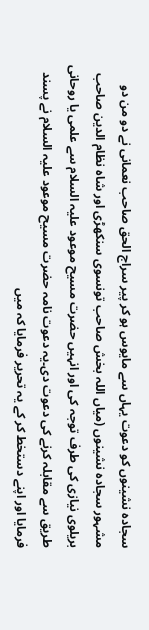سجادہ نشینوں کو دعوت یہاں سے مایوس ہو کر پیر سراج الحق صاحب نعمانی نے دو من دو مشہور سجادہ نشینوں (میاں اللہ بخش صاحب تونسوی سنکھڑی اور شاہ نظام الدین صاحب بریلوی نیازی کی طرف توجہ کی اور انہیں حضرت مسیح موعود علیہ السلام سے علمی یا روحانی طریق سے مقابلہ کرنے کی دعوت دی۔یہ دعوت نامہ حضرت مسیح موعود علیہ السلام نے پسند فرمایا اور اپنے دستخط کر کے یہ تحریر فرمایا کہ میں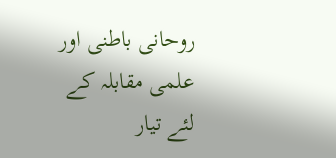روحانی باطنی اور علمی مقابلہ کے لئے تیار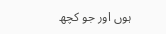ہوں اور جو کچھ